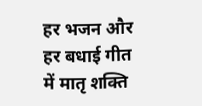हर भजन और हर बधाई गीत में मातृ शक्ति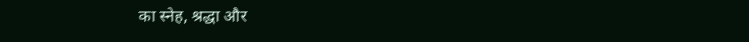का स्नेह, श्रद्धा और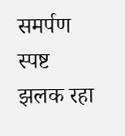समर्पण स्पष्ट झलक रहा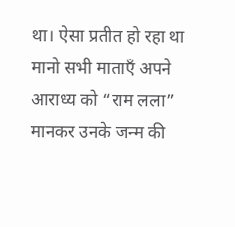था। ऐसा प्रतीत हो रहा था मानो सभी माताएँ अपने आराध्य को “राम लला” मानकर उनके जन्म की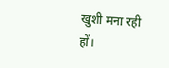खुशी मना रही हों।